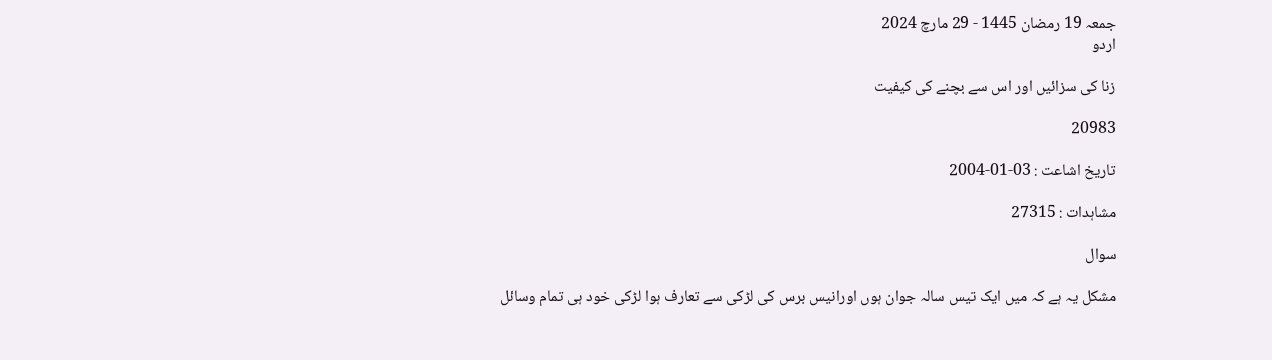جمعہ 19 رمضان 1445 - 29 مارچ 2024
اردو

زنا کی سزائيں اور اس سے بچنے کی کیفیت

20983

تاریخ اشاعت : 03-01-2004

مشاہدات : 27315

سوال

مشکل یہ ہے کہ میں ایک تیس سالہ جوان ہوں اورانیس برس کی لڑکی سے تعارف ہوا لڑکی خود ہی تمام وسائل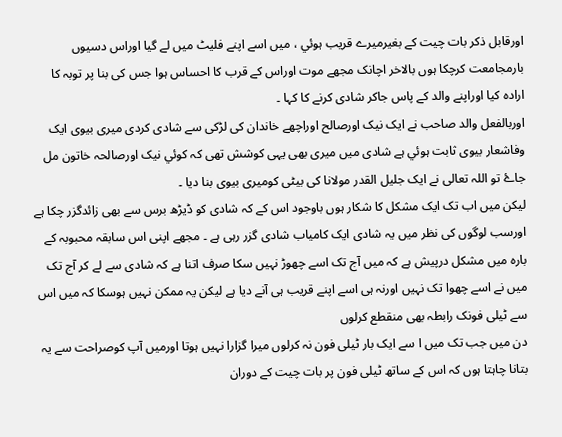اورقابل ذکر بات چیت کے بغیرمیرے قریب ہوئي ، میں اسے اپنے فلیٹ میں لے گیا اوراس دسیوں بارمجامعت کرچکا ہوں بالاخر اچانک مجھے موت اوراس کے قرب کا احساس ہوا جس کی بنا پر توبہ کا ارادہ کیا اوراپنے والد کے پاس جاکر شادی کرنے کا کہا ۔
اوربالفعل والد صاحب نے ایک نیک اورصالح اوراچھے خاندان کی لڑکی سے شادی کردی میری بیوی ایک وفاشعار بیوی ثابت ہوئي ہے شادی میں میری بھی یہی کوشش تھی کہ کوئي نیک اورصالحہ خاتون مل جاۓ تو اللہ تعالی نے ایک جلیل القدر مولانا کی بیٹی کومیری بیوی بنا دیا ۔
لیکن میں اب تک ایک مشکل کا شکار ہوں باوجود اس کے کہ شادی کو ڈیڑھ برس سے بھی زائدگزر چکا ہے اورسب لوگوں کی نظر میں یہ شادی ایک کامیاب شادی گزر رہی ہے ۔ مجھے اپنی اس سابقہ محبوبہ کے بارہ میں مشکل درپیش ہے کہ میں آج تک اسے چھوڑ نہیں سکا صرف اتنا ہے کہ شادی سے لے کر آج تک میں نے اسے چھوا تک نہیں اورنہ ہی اسے اپنے قریب ہی آنے دیا ہے لیکن یہ ممکن نہیں ہوسکا کہ میں اس سے ٹیلی فونک رابطہ بھی منقطع کرلوں
دن میں جب تک میں ا سے ایک بار ٹیلی فون نہ کرلوں میرا گزارا نہیں ہوتا اورمیں آپ کوصراحت سے یہ بتانا چاہتا ہوں کہ اس کے ساتھ ٹیلی فون پر بات چیت کے دوران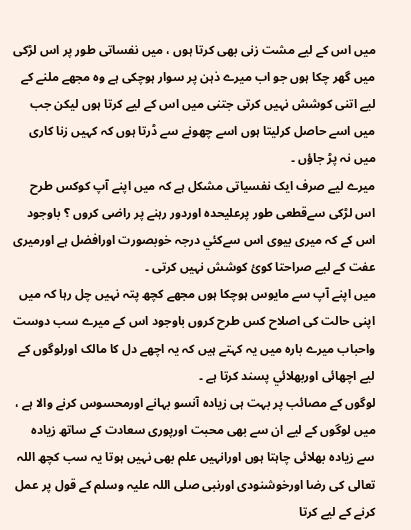میں اس کے لیے مشت زنی بھی کرتا ہوں ، میں نفساتی طور پر اس لڑکی میں گھر چکا ہوں جو اب میرے ذہن پر سوار ہوچکی ہے وہ مجھے ملنے کے لیے اتنی کوشش نہیں کرتی جتنی میں اس کے لیے کرتا ہوں لیکن جب میں اسے حاصل کرلیتا ہوں اسے چھونے سے ڈرتا ہوں کہ کہیں زنا کاری میں نہ پڑ جاؤں ۔
میرے لیے صرف ایک نفسیاتی مشکل ہے کہ میں اپنے آپ کوکس طرح اس لڑکی سےقطعی طور پرعلیحدہ اوردور رہنے پر راضی کروں ؟ باوجود اس کے کہ میری بیوی اس سےکئي درجہ خوبصورت اورافضل ہے اورمیری عفت کے لیے صراحتا کوئ کوشش نہیں کرتی ۔
میں اپنے آپ سے مایوس ہوچکا ہوں مجھے کچھ پتہ نہیں چل رہا کہ میں اپنی حالت کی اصلاح کس طرح کروں باوجود اس کے میرے سب دوست واحباب میرے بارہ میں یہ کہتے ہیں کہ یہ اچھے دل کا مالک اورلوگوں کے لیے اچھائی اوربھلائي پسند کرتا ہے ۔
لوگوں کے مصائب پر بہت ہی زيادہ آنسو بہانے اورمحسوس کرنے والا ہے ، میں لوگوں کے لیے ان سے بھی محبت اورپوری سعادت کے ساتھ زیادہ سے زيادہ بھلائی چاہتا ہوں اورانہیں علم بھی نہیں ہوتا یہ سب کچھ اللہ تعالی کی رضا اورخوشنودی اورنبی صلی اللہ علیہ وسلم کے قول پر عمل کرنے کے لیے کرتا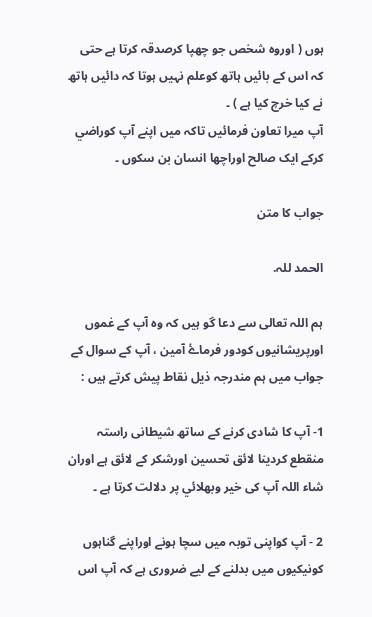ہوں ( اوروہ شخص جو چھپا کرصدقہ کرتا ہے حتی کہ اس کے بائيں ہاتھ کوعلم نہیں ہوتا کہ دائيں ہاتھ نے کیا خرچ کیا ہے ) ۔
آپ میرا تعاون فرمائيں تاکہ میں اپنے آپ کوراضي کرکے ایک صالح اوراچھا انسان بن سکوں ۔

جواب کا متن

الحمد للہ.

ہم اللہ تعالی سے دعا گو ہيں کہ وہ آپ کے غموں اورپریشانیوں کودور فرماۓ آمین ، آپ کے سوال کے جواب میں ہم مندرجہ ذیل نقاط پیش کرتے ہیں :

1- آپ کا شادی کرنے کے ساتھ شیطانی راستہ منقطع کردینا لائق تحسین اورشکر کے لائق ہے اوران شاء اللہ آپ کی خیر وبھلائي پر دلالت کرتا ہے ۔

2 - آپ کواپنی توبہ میں سچا ہونے اوراپنے گناہوں کونیکیوں میں بدلنے کے لیے ضروری ہے کہ آپ اس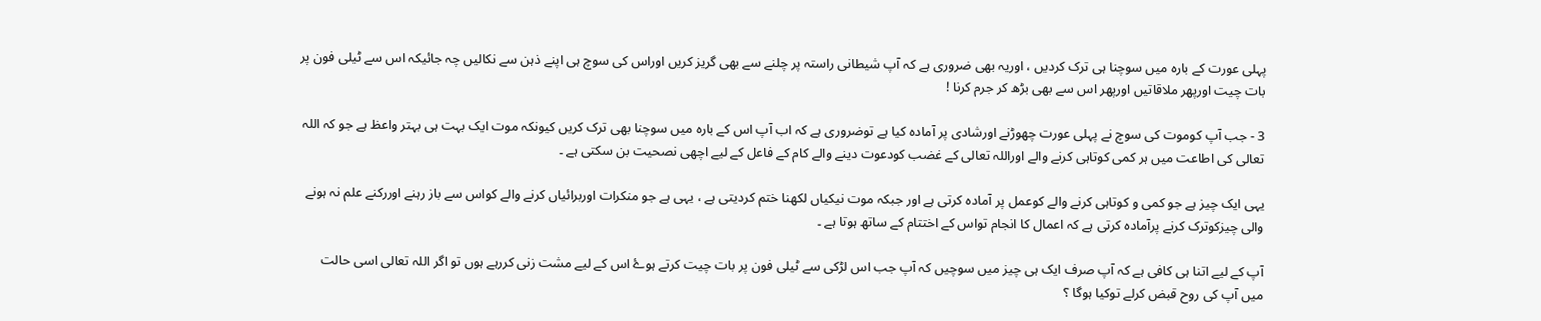پہلی عورت کے بارہ میں سوچنا ہی ترک کردیں ، اوریہ بھی ضروری ہے کہ آپ شیطانی راستہ پر چلنے سے بھی گریز کريں اوراس کی سوچ ہی اپنے ذہن سے نکالیں چہ جائیکہ اس سے ٹیلی فون پر بات چیت اورپھر ملاقاتیں اورپھر اس سے بھی بڑھ کر جرم کرنا !

3 - جب آپ کوموت کی سوچ نے پہلی عورت چھوڑنے اورشادی پر آمادہ کیا ہے توضروری ہے کہ اب آپ اس کے بارہ میں سوچنا بھی ترک کریں کیونکہ موت ایک بہت ہی بہتر واعظ ہے جو کہ اللہ تعالی کی اطاعت میں ہر کمی کوتاہی کرنے والے اوراللہ تعالی کے غضب کودعوت دینے والے کام کے فاعل کے لیے اچھی نصحیت بن سکتی ہے ۔

یہی ایک چیز ہے جو کمی و کوتاہی کرنے والے کوعمل پر آمادہ کرتی ہے اور جبکہ موت نیکیاں لکھنا ختم کردیتی ہے ، یہی ہے جو منکرات اوربرائیاں کرنے والے کواس سے باز رہنے اوررکنے علم نہ ہونے والی چیزکوترک کرنے پرآمادہ کرتی ہے کہ اعمال کا انجام تواس کے اختتام کے ساتھ ہوتا ہے ۔

آپ کے لیے اتنا ہی کافی ہے کہ آپ صرف ایک ہی چيز میں سوچیں کہ آپ جب اس لڑکی سے ٹیلی فون پر بات چیت کرتے ہوۓ اس کے لیے مشت زنی کررہے ہوں تو اگر اللہ تعالی اسی حالت میں آپ کی روح قبض کرلے توکیا ہوگا ؟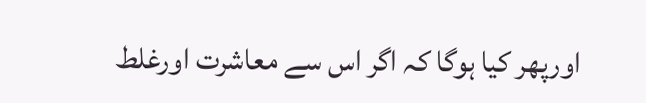اورپھر کیا ہوگا کہ اگر اس سے معاشرت اورغلط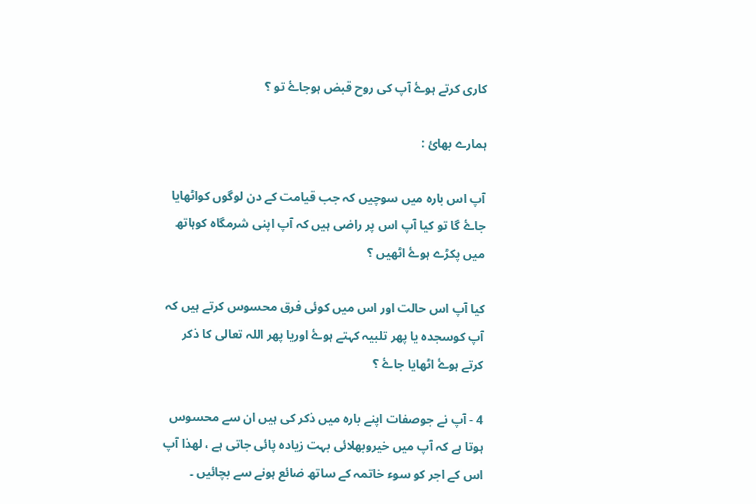کاری کرتے ہوۓ آپ کی روح قبض ہوجاۓ تو ؟

ہمارے بھائ :

آپ اس بارہ میں سوچیں کہ جب قیامت کے دن لوگوں کواٹھایا جاۓ گا تو کیا آپ اس پر راضی ہیں کہ آپ اپنی شرمگاہ کوہاتھ میں پکڑے ہوۓ اٹھیں ؟

کیا آپ اس حالت اور اس میں کوئی فرق محسوس کرتے ہیں کہ آپ کوسجدہ یا پھر تلبیہ کہتے ہوۓ اوریا پھر اللہ تعالی کا ذکر کرتے ہوۓ اٹھایا جاۓ ؟

4 - آپ نے جوصفات اپنے بارہ میں ذکر کی ہیں ان سے محسوس ہوتا ہے کہ آپ میں خیروبھلائی بہت زیادہ پائی جاتی ہے ، لھذا آپ اس کے اجر کو سوء خاتمہ کے ساتھ ضائع ہونے سے بچائيں ۔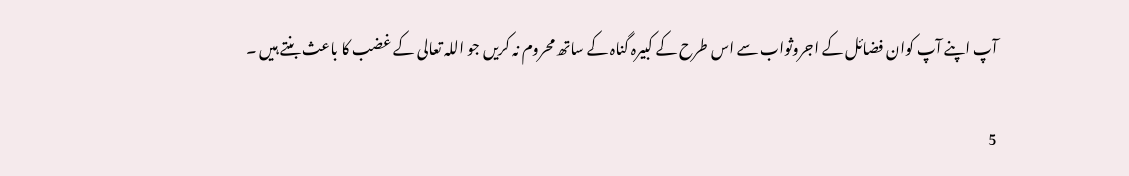آپ اپنے آپ کوان فضائل کے اجروثواب سے اس طرح کے کبیرہ گناہ کے ساتھ محروم نہ کریں جو اللہ تعالی کے غضب کا باعث بنتے ہیں ۔

5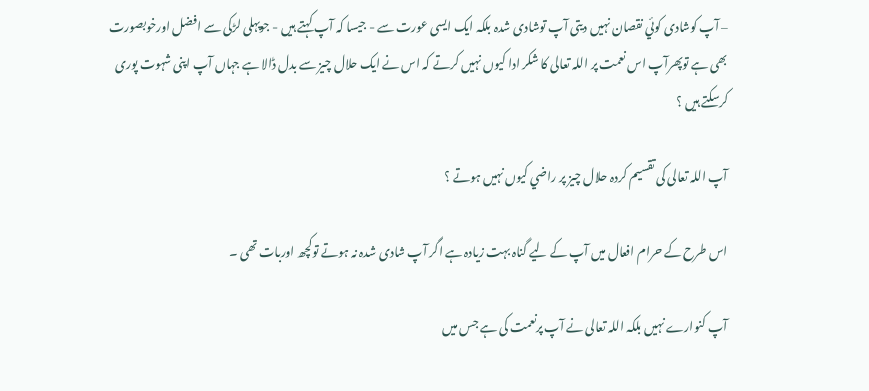– آپ کوشادی کوئي نقصان نہيں دیتی آپ توشادی شدہ بلکہ ایک ایسی عورت سے - جیسا کہ آپ کہتے ہیں - جوپہلی لڑکی سے افضل اورخوبصورت بھی ہے توپھرآپ اس نعمت پر اللہ تعالی کا شکر ادا کیوں نہیں کرتے کہ اس نے ایک حلال چيز سے بدل ڈالا ہے جہاں آپ اپنی شہوت پوری کرسکتے ہیں ؟

آپ اللہ تعالی کی تقسیم کردہ حلال چيز پر راضي کیوں نہیں ہوتے ؟

اس طرح کے حرام افعال میں آپ کے لیے گناہ بہت زیادہ ہے اگر آپ شادی شدہ نہ ہوتے توکچھ اوربات تھی ۔

آپ کنوارے نہیں بلکہ اللہ تعالی نے آپ پرنعمت کی ہے جس میں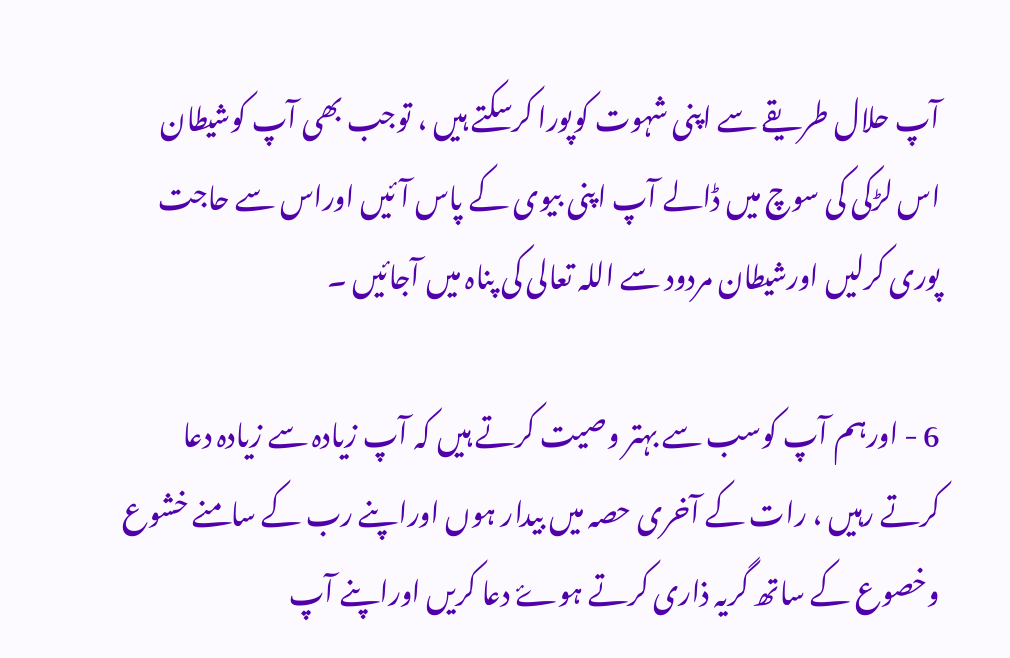آپ حلال طریقے سے اپنی شہوت کوپورا کرسکتے ہیں ، توجب بھی آپ کوشیطان اس لڑکی کی سوچ میں ڈالے آپ اپنی بیوی کے پاس آئيں اوراس سے حاجت پوری کرلیں اورشیطان مردود سے اللہ تعالی کی پناہ میں آجائيں ۔

6 - اورہم آپ کوسب سے بہتر وصیت کرتے ہیں کہ آپ زیادہ سے زیادہ دعا کرتے رہیں ، رات کے آخری حصہ میں بیدار ہوں اوراپنے رب کے سامنے خشوع وخصوع کے ساتھ گریہ ذاری کرتے ہوۓ دعا کریں اوراپنے آپ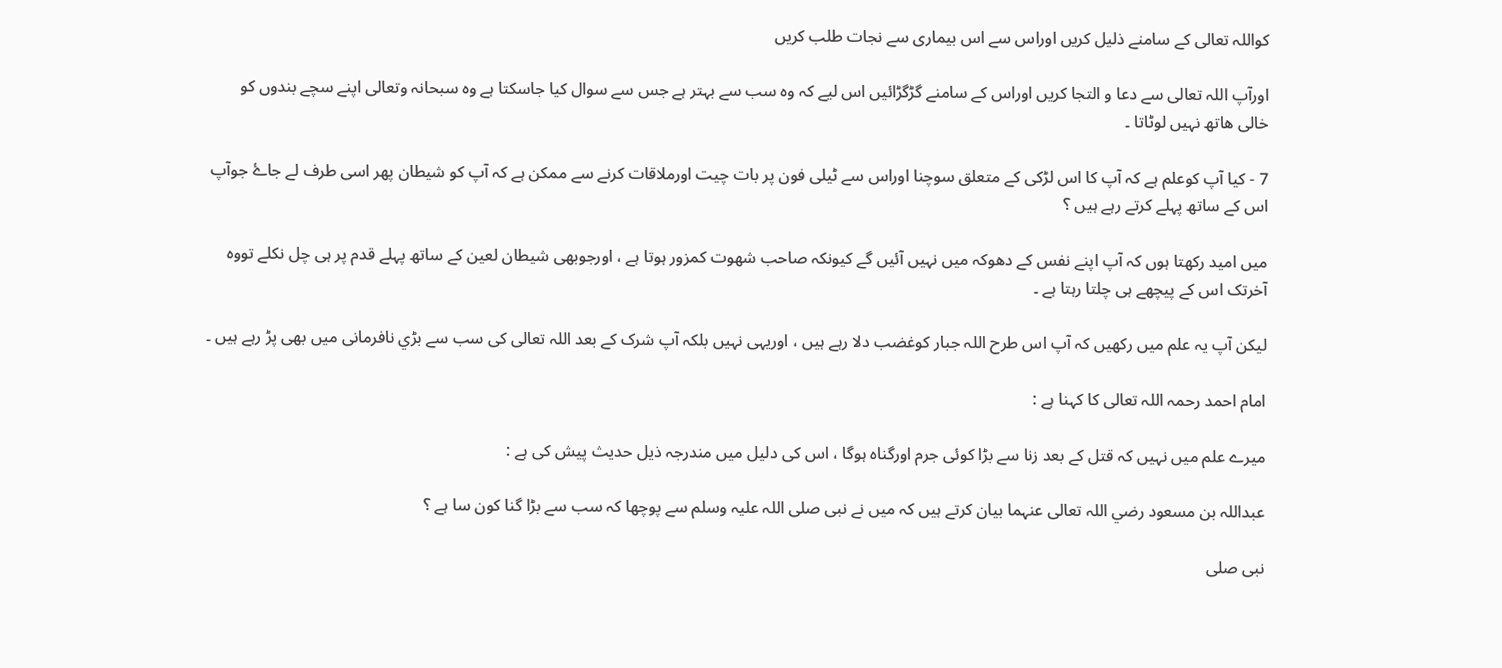کواللہ تعالی کے سامنے ذلیل کریں اوراس سے اس بیماری سے نجات طلب کریں

اورآپ اللہ تعالی سے دعا و التجا کریں اوراس کے سامنے گڑگڑائيں اس لیے کہ وہ سب سے بہتر ہے جس سے سوال کیا جاسکتا ہے وہ سبحانہ وتعالی اپنے سچے بندوں کو خالی ھاتھ نہیں لوٹاتا ۔

7 - کیا آپ کوعلم ہے کہ آپ کا اس لڑکی کے متعلق سوچنا اوراس سے ٹیلی فون پر بات چیت اورملاقات کرنے سے ممکن ہے کہ آپ کو شیطان پھر اسی طرف لے جاۓ جوآپ اس کے ساتھ پہلے کرتے رہے ہیں ؟

میں امید رکھتا ہوں کہ آپ اپنے نفس کے دھوکہ میں نہیں آئيں گے کیونکہ صاحب شھوت کمزور ہوتا ہے ، اورجوبھی شیطان لعین کے ساتھ پہلے قدم پر ہی چل نکلے تووہ آخرتک اس کے پیچھے ہی چلتا رہتا ہے ۔

لیکن آپ یہ علم میں رکھیں کہ آپ اس طرح اللہ جبار کوغضب دلا رہے ہيں ، اوریہی نہیں بلکہ آپ شرک کے بعد اللہ تعالی کی سب سے بڑي نافرمانی میں بھی پڑ رہے ہیں ۔

امام احمد رحمہ اللہ تعالی کا کہنا ہے :

میرے علم میں نہیں کہ قتل کے بعد زنا سے بڑا کوئی جرم اورگناہ ہوگا ، اس کی دلیل میں مندرجہ ذيل حديث پیش کی ہے :

عبداللہ بن مسعود رضي اللہ تعالی عنہما بیان کرتے ہیں کہ میں نے نبی صلی اللہ علیہ وسلم سے پوچھا کہ سب سے بڑا گنا کون سا ہے ؟

نبی صلی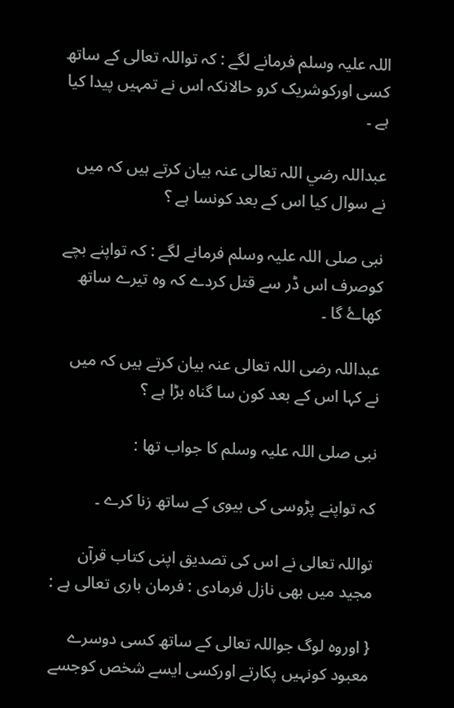اللہ علیہ وسلم فرمانے لگے : کہ تواللہ تعالی کے ساتھ کسی اورکوشریک کرو حالانکہ اس نے تمہیں پیدا کیا ہے ۔

عبداللہ رضي اللہ تعالی عنہ بیان کرتے ہیں کہ میں نے سوال کیا اس کے بعد کونسا ہے ؟

نبی صلی اللہ علیہ وسلم فرمانے لگے : کہ تواپنے بچے کوصرف اس ڈر سے قتل کردے کہ وہ تیرے ساتھ کھاۓ گا ۔

عبداللہ رضی اللہ تعالی عنہ بیان کرتے ہیں کہ میں نے کہا اس کے بعد کون سا گناہ بڑا ہے ؟

نبی صلی اللہ علیہ وسلم کا جواب تھا :

کہ تواپنے پڑوسی کی بیوی کے ساتھ زنا کرے ۔

تواللہ تعالی نے اس کی تصدیق اپنی کتاب قرآن مجید میں بھی نازل فرمادی : فرمان باری تعالی ہے :

{ اوروہ لوگ جواللہ تعالی کے ساتھ کسی دوسرے معبود کونہیں پکارتے اورکسی ایسے شخص کوجسے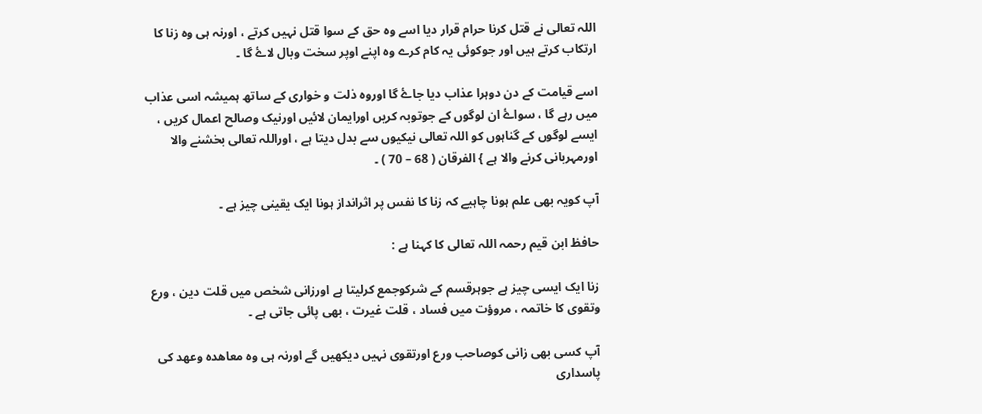اللہ تعالی نے قتل کرنا حرام قرار دیا اسے وہ حق کے سوا قتل نہیں کرتے ، اورنہ ہی وہ زنا کا ارتکاب کرتے ہیں اور جوکوئی یہ کام کرے وہ اپنے اوپر سخت وبال لاۓ گا ۔

اسے قیامت کے دن دوہرا عذاب دیا جاۓ گا اوروہ ذلت و خواری کے ساتھ ہمیشہ اسی عذاب میں رہے گا ، سواۓ ان لوگوں کے جوتوبہ کریں اورایمان لائيں اورنیک وصالح اعمال کریں ، ایسے لوگوں کے گناہوں کو اللہ تعالی نیکیوں سے بدل دیتا ہے ، اوراللہ تعالی بخشنے والا اورمہربانی کرنے والا ہے } الفرقان ( 68 – 70 ) ۔

آپ کویہ بھی علم ہونا چاہیے کہ زنا کا نفس پر اثرانداز ہونا ایک یقینی چیز ہے ۔

حافظ ابن قیم رحمہ اللہ تعالی کا کہنا ہے :

زنا ایک ایسی چيز ہے جوہرقسم کے شرکوجمع کرلیتا ہے اورزانی شخص میں قلت دین ، ورع وتقوی کا خاتمہ ، مروؤت میں فساد ، قلت غیرت ، بھی پائی جاتی ہے ۔

آپ کسی بھی زانی کوصاحب ورع اورتقوی نہیں دیکھیں گے اورنہ ہی وہ معاھدہ وعھد کی پاسداری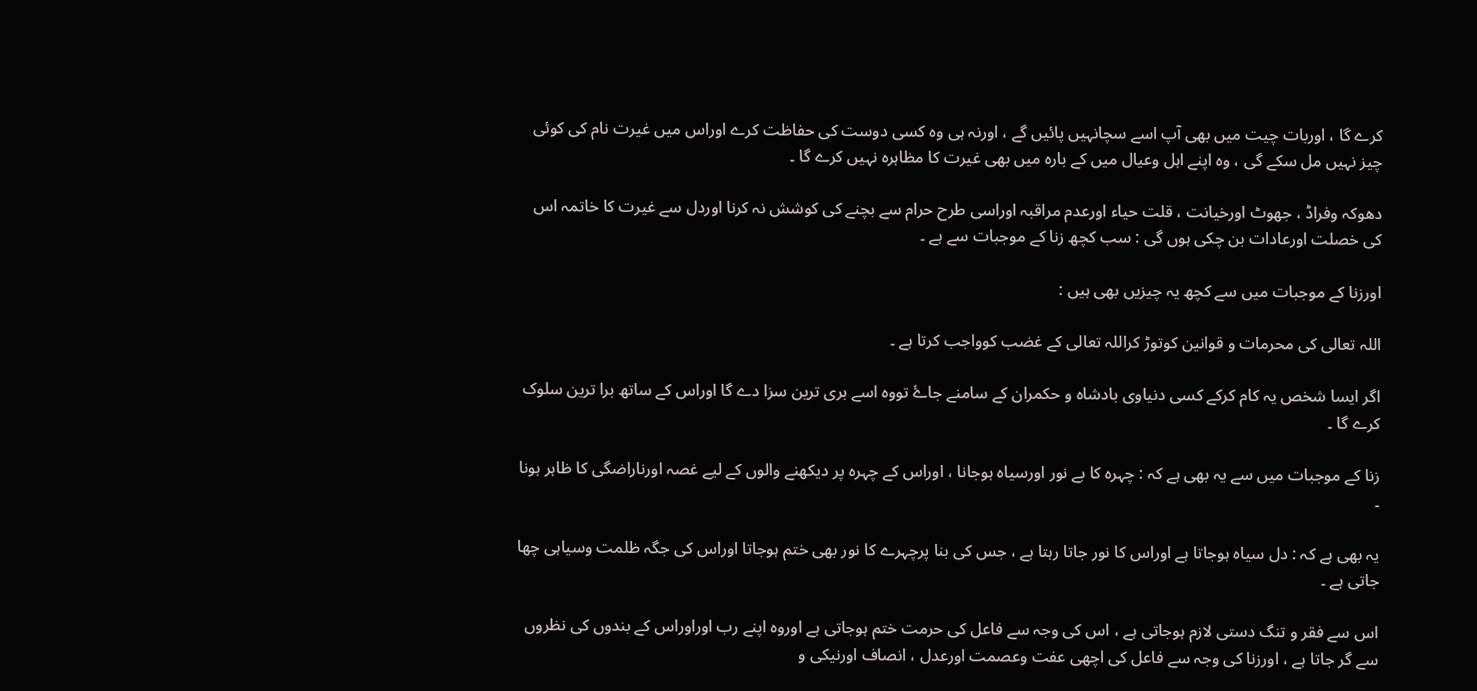کرے گا ، اوربات چیت میں بھی آپ اسے سچانہیں پائيں گے ، اورنہ ہی وہ کسی دوست کی حفاظت کرے اوراس میں غیرت نام کی کوئی چيز نہیں مل سکے گی ، وہ اپنے اہل وعیال میں کے بارہ میں بھی غیرت کا مظاہرہ نہیں کرے گا ۔

دھوکہ وفراڈ ، جھوٹ اورخیانت ، قلت حیاء اورعدم مراقبہ اوراسی طرح حرام سے بچنے کی کوشش نہ کرنا اوردل سے غیرت کا خاتمہ اس کی خصلت اورعادات بن چکی ہوں گی : سب کچھ زنا کے موجبات سے ہے ۔

اورزنا کے موجبات میں سے کچھ یہ چيزیں بھی ہیں :

اللہ تعالی کی محرمات و قوانین کوتوڑ کراللہ تعالی کے غضب کوواجب کرتا ہے ۔

اگر ایسا شخص یہ کام کرکے کسی دنیاوی بادشاہ و حکمران کے سامنے جاۓ تووہ اسے بری ترین سزا دے گا اوراس کے ساتھ برا ترین سلوک کرے گا ۔

زنا کے موجبات میں سے یہ بھی ہے کہ : چہرہ کا بے نور اورسیاہ ہوجانا ، اوراس کے چہرہ پر دیکھنے والوں کے لیے غصہ اورناراضگی کا ظاہر ہونا ۔

یہ بھی ہے کہ : دل سیاہ ہوجاتا ہے اوراس کا نور جاتا رہتا ہے ، جس کی بنا پرچہرے کا نور بھی ختم ہوجاتا اوراس کی جگہ ظلمت وسیاہی چھا جاتی ہے ۔

اس سے فقر و تنگ دستی لازم ہوجاتی ہے ، اس کی وجہ سے فاعل کی حرمت ختم ہوجاتی ہے اوروہ اپنے رب اوراوراس کے بندوں کی نظروں سے گر جاتا ہے ، اورزنا کی وجہ سے فاعل کی اچھی عفت وعصمت اورعدل ، انصاف اورنیکی و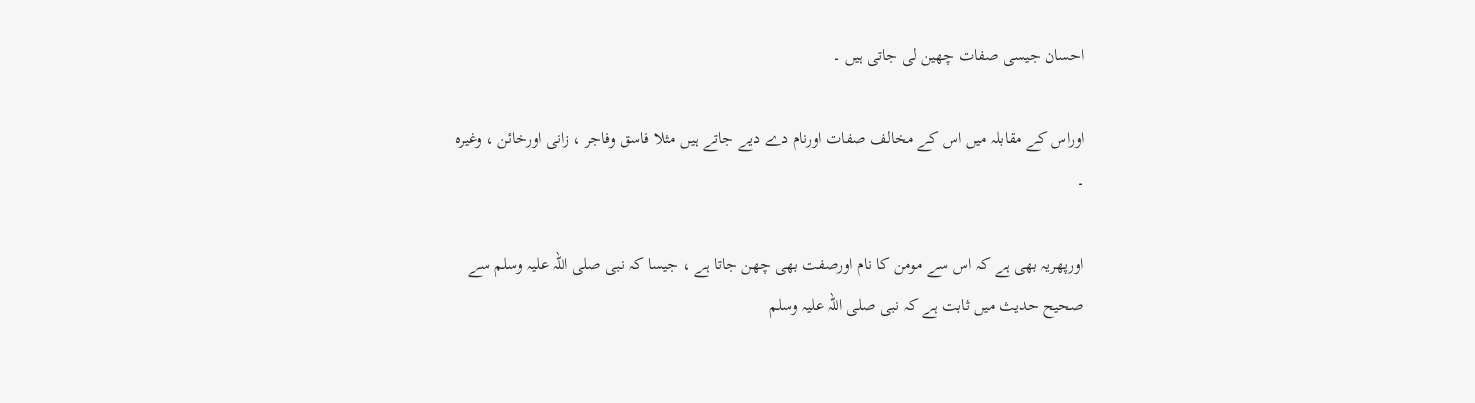احسان جیسی صفات چھین لی جاتی ہیں ۔

اوراس کے مقابلہ میں اس کے مخالف صفات اورنام دے دیے جاتے ہیں مثلا فاسق وفاجر ، زانی اورخائن ، وغیرہ ۔

اورپھریہ بھی ہے کہ اس سے مومن کا نام اورصفت بھی چھن جاتا ہے ، جیسا کہ نبی صلی اللہ علیہ وسلم سے صحیح حدیث میں ثابت ہے کہ نبی صلی اللہ علیہ وسلم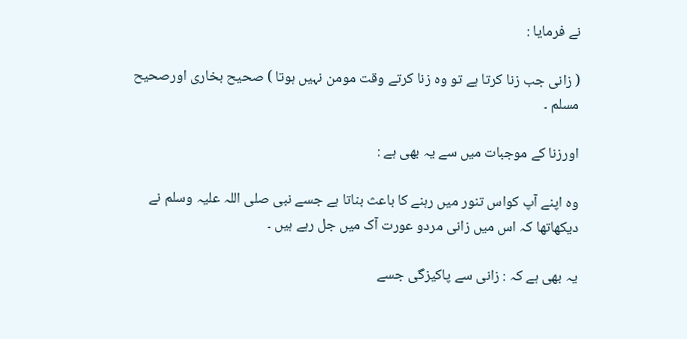نے فرمایا :

( زانی جب زنا کرتا ہے تو وہ زنا کرتے وقت مومن نہیں ہوتا ) صحیح بخاری اورصحیح مسلم ۔

اورزنا کے موجبات میں سے یہ بھی ہے :

وہ اپنے آپ کواس تنور میں رہنے کا باعث بناتا ہے جسے نبی صلی اللہ علیہ وسلم نے دیکھاتھا کہ اس میں زانی مردو عورت آک میں جل رہے ہيں ۔

یہ بھی ہے کہ : زانی سے پاکیزگی جسے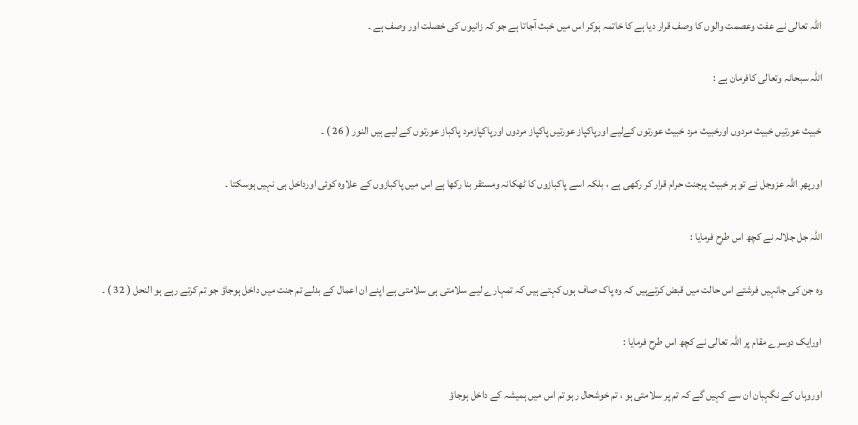اللہ تعالی نے عفت وعصمت والوں کا وصف قرار دیا ہے کا خاتمہ ہوکر اس میں خبث آجاتا ہے جو کہ زانیوں کی خصلت اور وصف ہے ۔

اللہ سبحانہ وتعالی کافرمان ہے :

خبیث عورتیں خبیث مردوں اورخبیث مرد خبیث عورتوں کےلیے اورپاکپاز عورتیں پاکپاز مردوں اورپاکپازمرد پاکباز عورتوں کے لیے ہيں النور ( 26 ) ۔

اورپھر اللہ عزوجل نے تو ہر خبیث پرجنت حرام قرار کر رکھی ہے ، بلکہ اسے پاکبازوں کا ٹھکانہ ومستقر بنا رکھا ہے اس میں پاکبازوں کے علاوہ کوئی اورداخل ہی نہیں ہوسکتا ۔

اللہ جل جلالہ نے کچھ اس طرح فرمایا :

وہ جن کی جانہیں فرشتے اس حالت میں قبض کرتےہیں کہ وہ پاک صاف ہوں کہتے ہیں کہ تمہارے لیے سلامتی ہی سلامتی ہے اپنے ان اعمال کے بدلے تم جنت میں داخل ہوجاؤ جو تم کرتے رہے ہو النحل ( 32 ) ۔

اورایک دوسرے مقام پر اللہ تعالی نے کچھ اس طرح فرمایا :

اوروہاں کے نگہبان ان سے کہیں گے کہ تم پر سلامتی ہو ، تم خوشحال رہو تم اس میں ہمیشہ کے داخل ہوجاؤ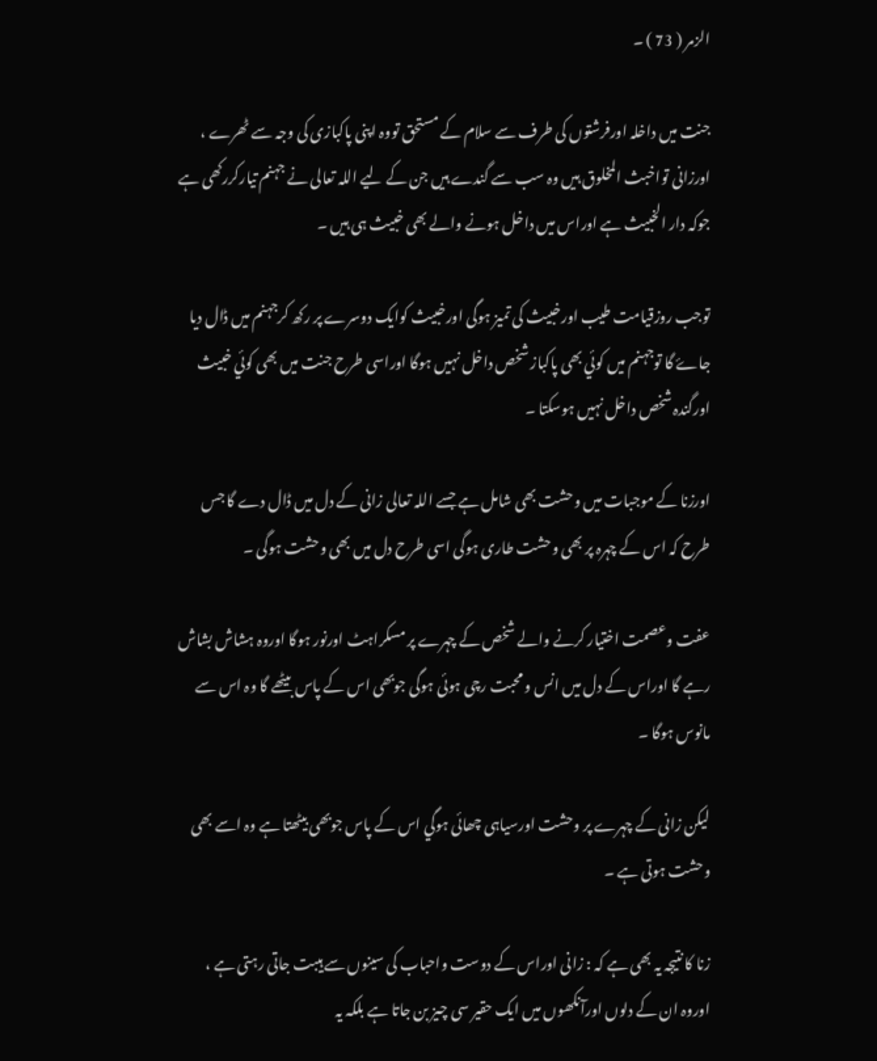الزمر ( 73 ) ۔

جنت میں داخلہ اورفرشتوں کی طرف سے سلام کے مستحق تووہ اپنی پاکبازی کی وجہ سے ٹھرے ، اورزانی تواخبث المخلوق ہيں وہ سب سے گندے ہیں جن کے لیے اللہ تعالی نے جہنم تیارکررکھی ہے جوکہ دار الخبیث ہے اوراس میں داخل ہونے والے بھی خبیث ہی ہیں ۔

توجب روزقیامت طیب اورخبیث کی تمیز ہوگی اورخبیث کوایک دوسرے پر رکھ کرجہنم میں ڈال دیا جاۓ گا توجہنم میں کوئي بھی پاکباز شخص داخل نہیں ہوگا اوراسی طرح جنت میں بھی کوئي خبیث اورگندہ شخص داخل نہيں ہوسکتا ۔

اورزنا کے موجبات میں وحشت بھی شامل ہے جسے اللہ تعالی زانی کے دل میں ڈال دے گا جس طرح کہ اس کے چہرہ پر بھی وحشت طاری ہوگی اسی طرح دل میں بھی وحشت ہوگی ۔

عفت وعصمت اختیار کرنے والے شخص کے چہرے پر مسکراہٹ اورنور ہوگا اوروہ ہشاش بشاش رہے گا اوراس کے دل میں انس و محبت رچی ہوئی ہوگی جوبھی اس کے پاس بیٹھے گا وہ اس سے مانوس ہوگا ۔

لیکن زانی کے چہرے پر وحشت اورسیاہی چھائی ہوگي اس کے پاس جوبھی بیٹھتا ہے وہ اسے بھی وحشت ہوتی ہے ۔

زنا کا نتیجہ یہ بھی ہے کہ : زانی اوراس کے دوست واحباب کی سینوں سے ہیبت جاتی رہتی ہے ، اوروہ ان کے دلوں اورآنکھوں میں ایک حقیر سی چیز بن جاتا ہے بلکہ یہ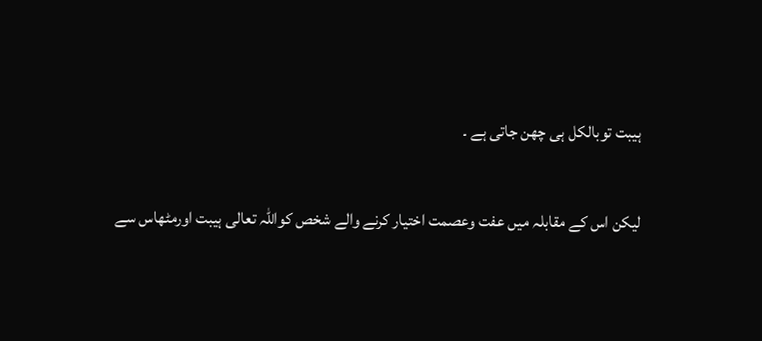ہیبت توبالکل ہی چھن جاتی ہے ۔

لیکن اس کے مقابلہ میں عفت وعصمت اختیار کرنے والے شخص کواللہ تعالی ہیبت اورمٹھاس سے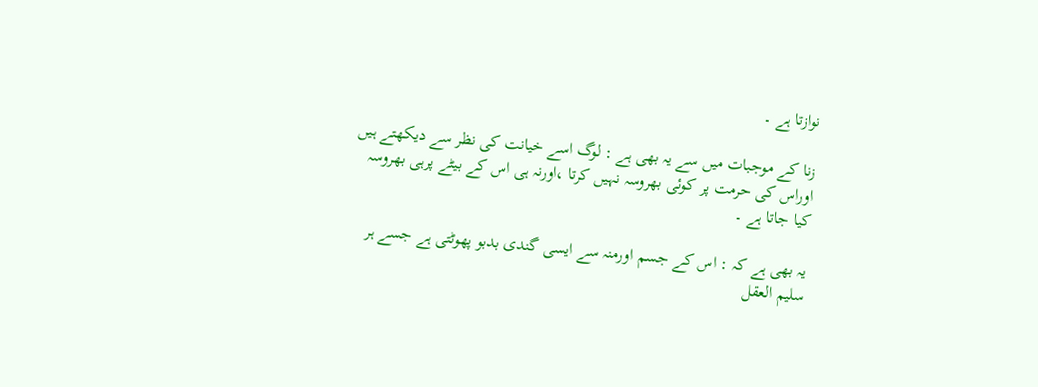نوازتا ہے ۔

زنا کے موجبات میں سے یہ بھی ہے : لوگ اسے خیانت کی نظر سے دیکھتے ہيں اوراس کی حرمت پر کوئی بھروسہ نہیں کرتا ،اورنہ ہی اس کے بیٹے پرہی بھروسہ کیا جاتا ہے ۔

یہ بھی ہے کہ : اس کے جسم اورمنہ سے ایسی گندی بدبو پھوٹتی ہے جسے ہر سلیم العقل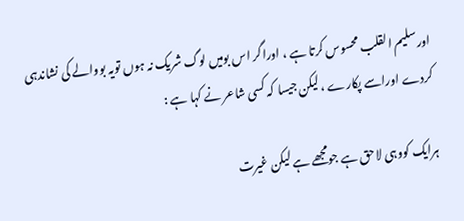اورسلیم القلب محسوس کرتا ہے ، اوراگر اس بومیں لوگ شریک نہ ہوں تویہ بووالے کی نشاندہی کردے اوراسے پکارے ، لیکن جیسا کہ کسی شاعر نے کہا ہے :

ہرایک کووہی لاحق ہے جومجھے ہے لیکن غیرت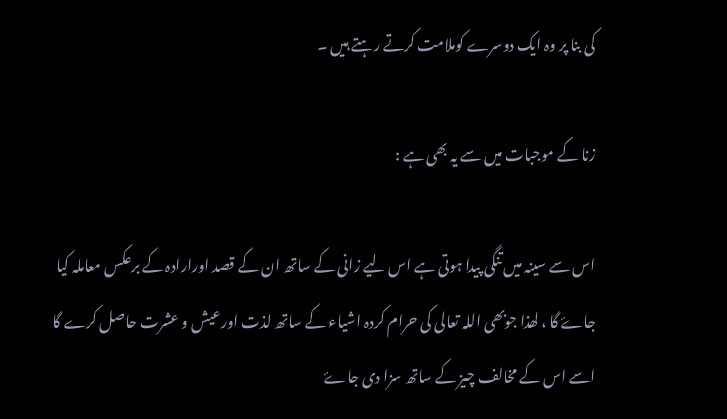کی بنا پر وہ ایک دوسرے کوملامت کرتے رہتے ہیں ۔

زنا کے موجبات میں سے یہ بھی ہے :

اس سے سینہ میں تنگی پیدا ہوتی ہے اس لیے زانی کے ساتھ ان کے قصد اورارادہ کے برعکس معاملہ کیا جاۓ گا ، لھذا جوبھی اللہ تعالی کی حرام کردہ اشیاء کے ساتھ لذت اورعیش و عشرت حاصل کرے گا اسے اس کے مخالف چيز کے ساتھ سزا دی جاۓ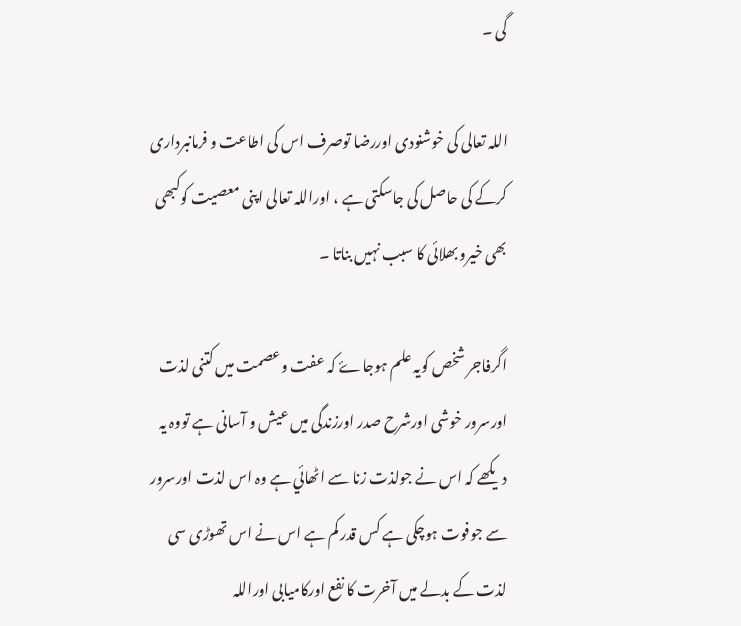گی ۔

اللہ تعالی کی خوشنودی اوررضا توصرف اس کی اطاعت و فرمانبرداری کرکے کی حاصل کی جاسکتی ہے ، اوراللہ تعالی اپنی معصیت کوکبھی بھی خیرو بھلائی کا سبب نہیں بناتا ۔

اگرفاجر شخص کویہ علم ہوجاۓ کہ عفت وعصمت میں کتنی لذت اورسرور خوشی اورشرح صدر اورزندگی میں عیش و آسانی ہے تووہ یہ دیکھے کہ اس نے جولذت زنا سے اٹھائي ہے وہ اس لذت اورسرور سے جوفوت ہوچکی ہے کس قدر کم ہے اس نے اس تھوڑی سی لذت کے بدلے میں آخرت کا نفع اورکامیابی اوراللہ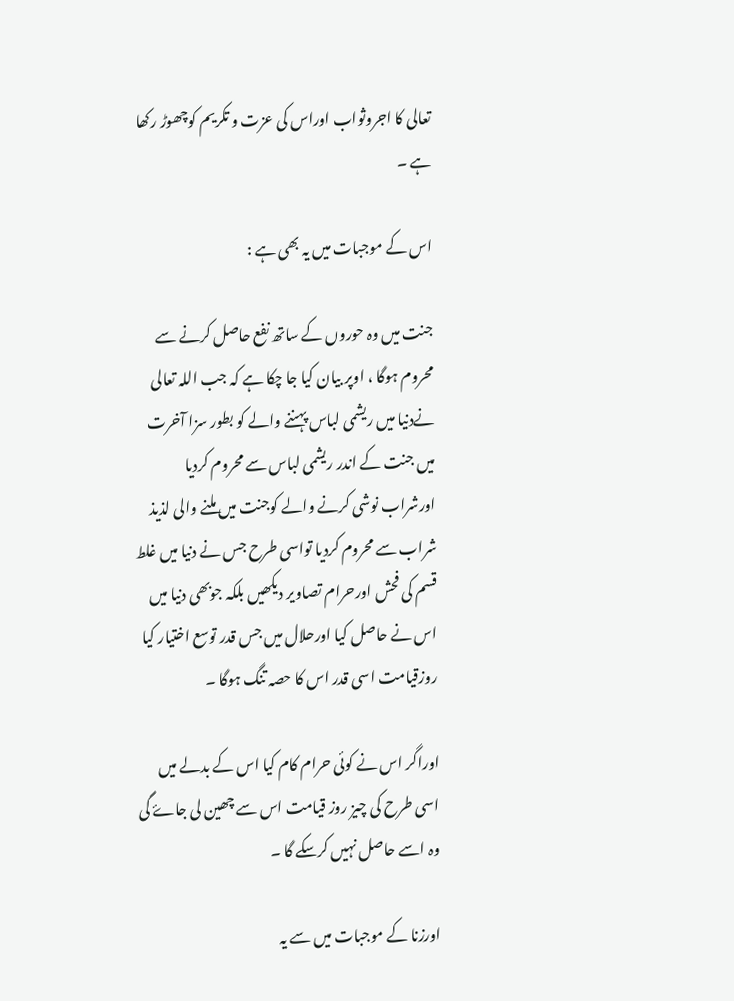تعالی کا اجروثواب اوراس کی عزت و تکریم کوچھوڑ رکھا ہے ۔

اس کے موجبات میں یہ بھی ہے :

جنت میں وہ حوروں کے ساتھ نفع حاصل کرنے سے محروم ہوگا ، اوپر بیان کیا جا چکا ہے کہ جب اللہ تعالی نےدنیا میں ریشمی لباس پہننے والے کو بطور سزا آخرت میں جنت کے اندر ریشمی لباس سے محروم کردیا اورشراب نوشی کرنے والے کوجنت میں ملنے والی لذیذ شراب سے محروم کردیا تواسی طرح جس نے دنیا میں غلط قسم کی فحش اورحرام تصاویر دیکھیں بلکہ جوبھی دنیا میں اس نے حاصل کیا اورحلال میں جس قدر توسع اختیار کیا روزقیامت اسی قدر اس کا حصہ تنگ ہوگا ۔

اوراگر اس نے کوئی حرام کام کیا اس کے بدلے میں اسی طرح کی چيز روز قیامت اس سے چھین لی جاۓ گی وہ اسے حاصل نہیں کرسکے گا ۔

اورزنا کے موجبات میں سے یہ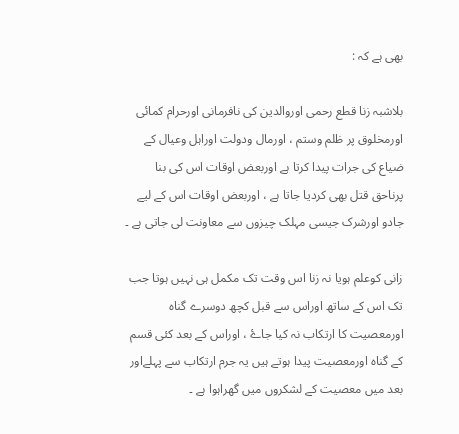بھی ہے کہ :

بلاشبہ زنا قطع رحمی اوروالدین کی نافرمانی اورحرام کمائی اورمخلوق پر ظلم وستم ، اورمال ودولت اوراہل وعیال کے ضیاع کی جرات پیدا کرتا ہے اوربعض اوقات اس کی بنا پرناحق قتل بھی کردیا جاتا ہے ، اوربعض اوقات اس کے لیے جادو اورشرک جیسی مہلک چيزوں سے معاونت لی جاتی ہے ۔

زانی کوعلم ہویا نہ زنا اس وقت تک مکمل ہی نہیں ہوتا جب تک اس کے ساتھ اوراس سے قبل کچھ دوسرے گناہ اورمعصیت کا ارتکاب نہ کیا جاۓ ، اوراس کے بعد کئی قسم کے گناہ اورمعصیت پیدا ہوتے ہیں یہ جرم ارتکاب سے پہلےاور بعد میں معصیت کے لشکروں میں گھراہوا ہے ۔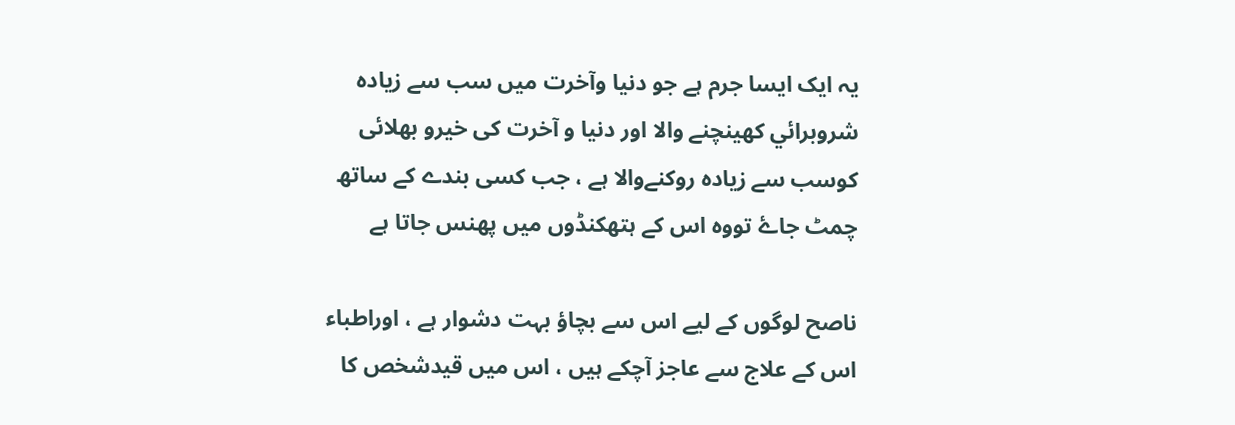یہ ایک ایسا جرم ہے جو دنیا وآخرت میں سب سے زيادہ شروبرائي کھینچنے والا اور دنیا و آخرت کی خیرو بھلائی کوسب سے زيادہ روکنےوالا ہے ، جب کسی بندے کے ساتھ چمٹ جاۓ تووہ اس کے ہتھکنڈوں میں پھنس جاتا ہے

ناصح لوگوں کے لیے اس سے بچاؤ بہت دشوار ہے ، اوراطباء اس کے علاج سے عاجز آچکے ہیں ، اس میں قیدشخص کا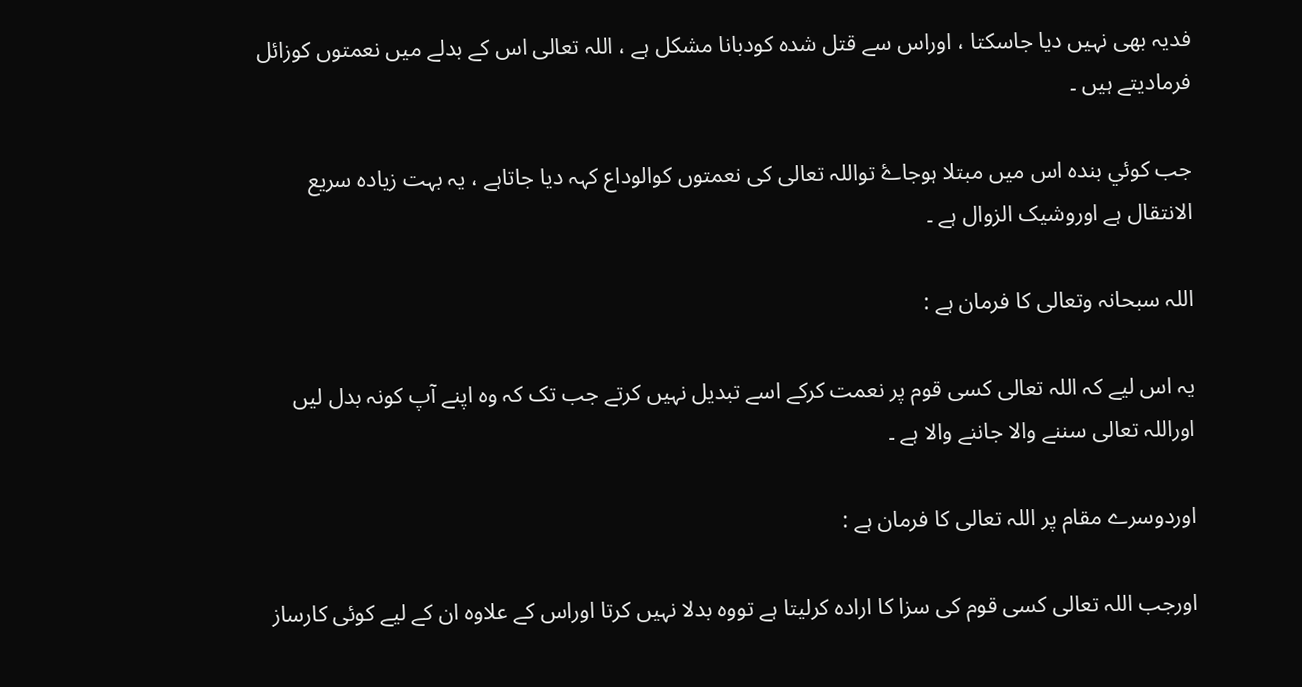فدیہ بھی نہیں دیا جاسکتا ، اوراس سے قتل شدہ کودبانا مشکل ہے ، اللہ تعالی اس کے بدلے میں نعمتوں کوزائل فرمادیتے ہیں ۔

جب کوئي بندہ اس میں مبتلا ہوجاۓ تواللہ تعالی کی نعمتوں کوالوداع کہہ دیا جاتاہے ، یہ بہت زیادہ سریع الانتقال ہے اوروشیک الزوال ہے ۔

اللہ سبحانہ وتعالی کا فرمان ہے :

یہ اس لیے کہ اللہ تعالی کسی قوم پر نعمت کرکے اسے تبدیل نہیں کرتے جب تک کہ وہ اپنے آپ کونہ بدل لیں اوراللہ تعالی سننے والا جاننے والا ہے ۔

اوردوسرے مقام پر اللہ تعالی کا فرمان ہے :

اورجب اللہ تعالی کسی قوم کی سزا کا ارادہ کرلیتا ہے تووہ بدلا نہیں کرتا اوراس کے علاوہ ان کے لیے کوئی کارساز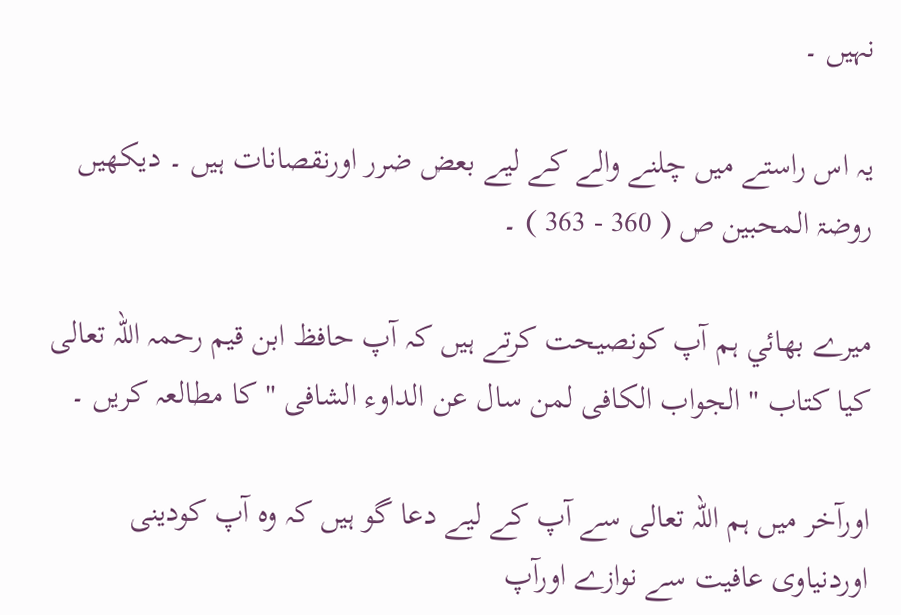نہیں ۔

یہ اس راستے میں چلنے والے کے لیے بعض ضرر اورنقصانات ہیں ۔ دیکھیں روضۃ المحبین ص ( 360 - 363 ) ۔

میرے بھائي ہم آپ کونصیحت کرتے ہیں کہ آپ حافظ ابن قیم رحمہ اللہ تعالی کیا کتاب " الجواب الکافی لمن سال عن الداوء الشافی " کا مطالعہ کریں ۔

اورآخر میں ہم اللہ تعالی سے آپ کے لیے دعا گو ہيں کہ وہ آپ کودینی اوردنیاوی عافیت سے نوازے اورآپ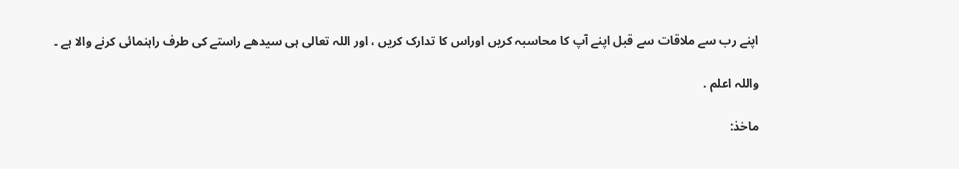اپنے رب سے ملاقات سے قبل اپنے آپ کا محاسبہ کریں اوراس کا تدارک کریں ، اور اللہ تعالی ہی سیدھے راستے کی طرف راہنمائی کرنے والا ہے ۔

واللہ اعلم .

ماخذ: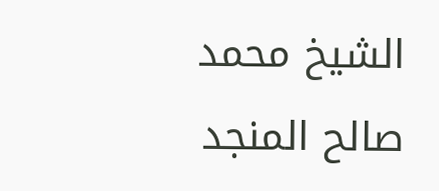الشيخ محمد صالح المنجد